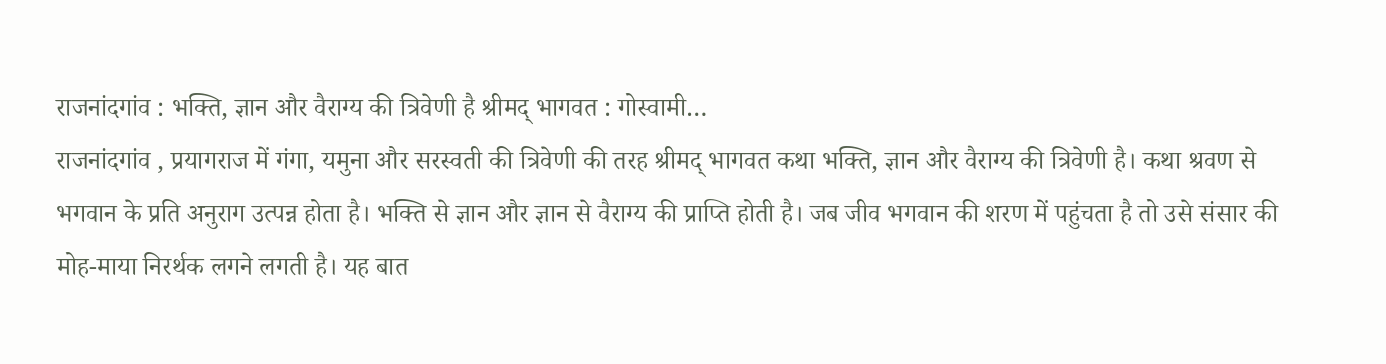राजनांदगांव : भक्ति, ज्ञान और वैराग्य की त्रिवेणी है श्रीमद् भागवत : गोस्वामी…
राजनांदगांव , प्रयागराज में गंगा, यमुना और सरस्वती की त्रिवेणी की तरह श्रीमद् भागवत कथा भक्ति, ज्ञान और वैराग्य की त्रिवेणी है। कथा श्रवण से भगवान के प्रति अनुराग उत्पन्न होता है। भक्ति से ज्ञान और ज्ञान से वैराग्य की प्राप्ति होती है। जब जीव भगवान की शरण में पहुंचता है तो उसे संसार की मोह-माया निरर्थक लगने लगती है। यह बात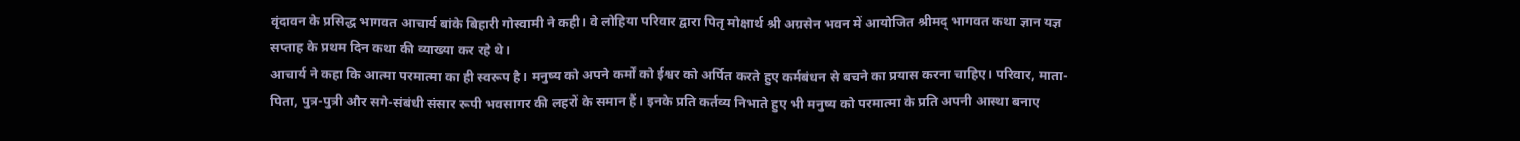वृंदावन के प्रसिद्ध भागवत आचार्य बांके बिहारी गोस्वामी ने कही। वे लोहिया परिवार द्वारा पितृ मोक्षार्थ श्री अग्रसेन भवन में आयोजित श्रीमद् भागवत कथा ज्ञान यज्ञ सप्ताह के प्रथम दिन कथा की व्याख्या कर रहे थे।
आचार्य ने कहा कि आत्मा परमात्मा का ही स्वरूप है। मनुष्य को अपने कर्मों को ईश्वर को अर्पित करते हुए कर्मबंधन से बचने का प्रयास करना चाहिए। परिवार, माता-पिता, पुत्र-पुत्री और सगे-संबंधी संसार रूपी भवसागर की लहरों के समान हैं। इनके प्रति कर्तव्य निभाते हुए भी मनुष्य को परमात्मा के प्रति अपनी आस्था बनाए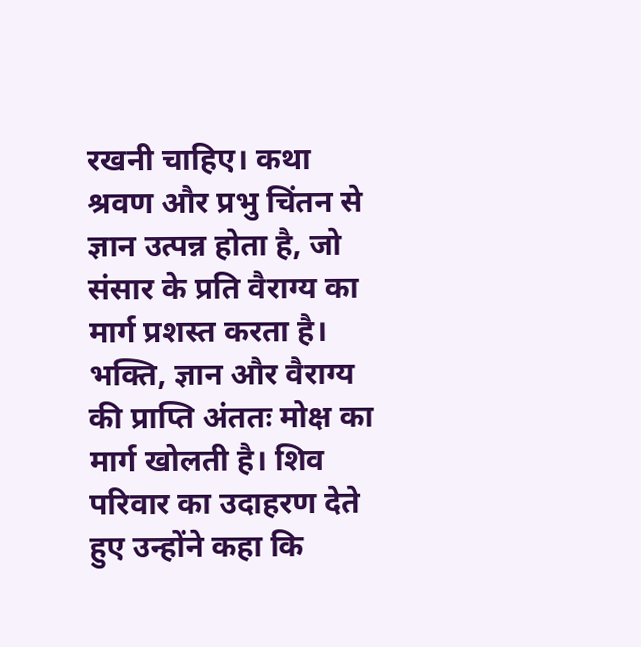रखनी चाहिए। कथा श्रवण और प्रभु चिंतन से ज्ञान उत्पन्न होता है, जो संसार के प्रति वैराग्य का मार्ग प्रशस्त करता है। भक्ति, ज्ञान और वैराग्य की प्राप्ति अंततः मोक्ष का मार्ग खोलती है। शिव परिवार का उदाहरण देते हुए उन्होंने कहा कि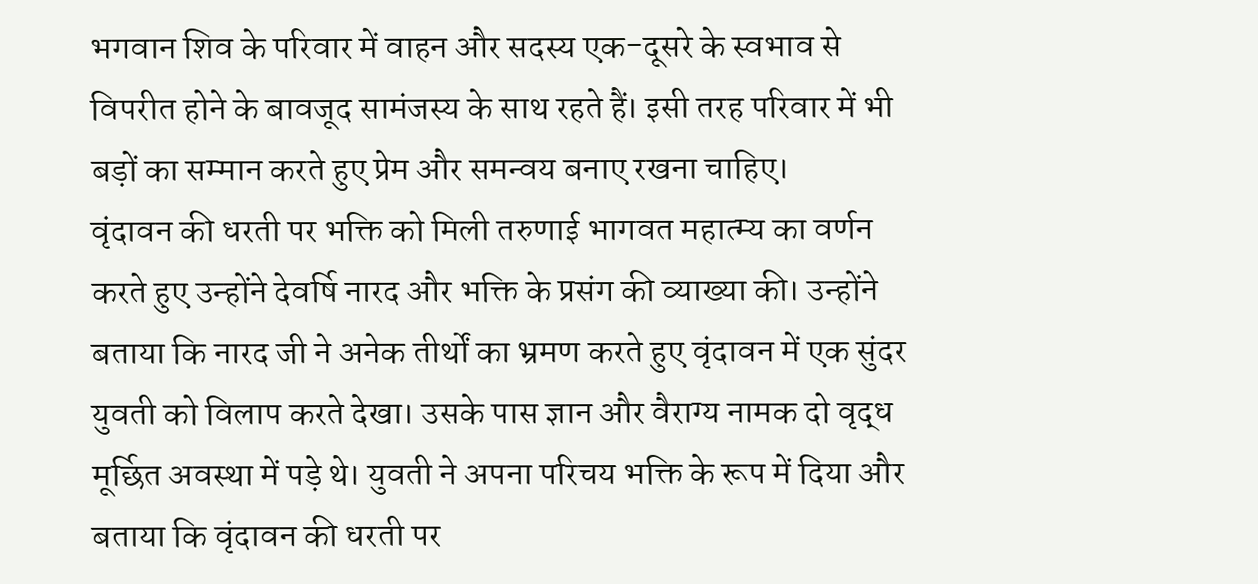भगवान शिव के परिवार में वाहन और सदस्य एक-दूसरे के स्वभाव से विपरीत होने के बावजूद सामंजस्य के साथ रहते हैं। इसी तरह परिवार में भी बड़ों का सम्मान करते हुए प्रेम और समन्वय बनाए रखना चाहिए।
वृंदावन की धरती पर भक्ति को मिली तरुणाई भागवत महात्म्य का वर्णन करते हुए उन्होंने देवर्षि नारद और भक्ति के प्रसंग की व्याख्या की। उन्होंने बताया कि नारद जी ने अनेक तीर्थों का भ्रमण करते हुए वृंदावन में एक सुंदर युवती को विलाप करते देखा। उसके पास ज्ञान और वैराग्य नामक दो वृद्ध मूर्छित अवस्था में पड़े थे। युवती ने अपना परिचय भक्ति के रूप में दिया और बताया कि वृंदावन की धरती पर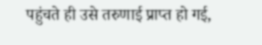पहुंचते ही उसे तरुणाई प्राप्त हो गई,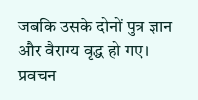जबकि उसके दोनों पुत्र ज्ञान और वैराग्य वृद्ध हो गए। प्रवचन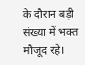के दौरान बड़ी संख्या में भक्त मौजूद रहे।